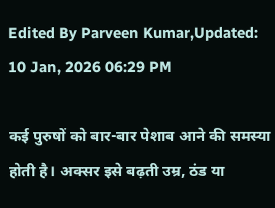Edited By Parveen Kumar,Updated: 10 Jan, 2026 06:29 PM

कई पुरुषों को बार-बार पेशाब आने की समस्या होती है। अक्सर इसे बढ़ती उम्र, ठंड या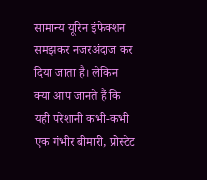सामान्य यूरिन इंफेक्शन समझकर नजरअंदाज कर दिया जाता है। लेकिन क्या आप जानते हैं कि यही परेशानी कभी-कभी एक गंभीर बीमारी, प्रोस्टेट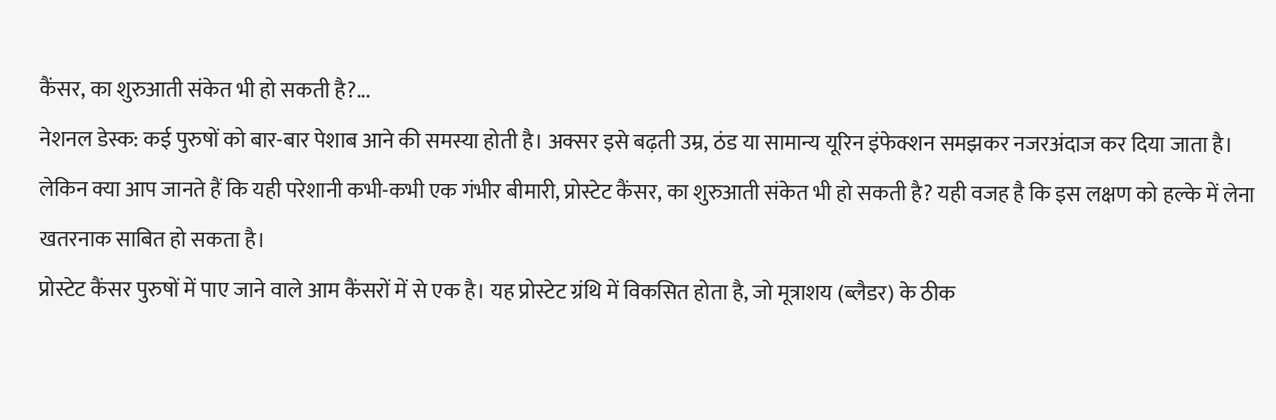कैंसर, का शुरुआती संकेत भी हो सकती है?...
नेशनल डेस्क: कई पुरुषों को बार-बार पेशाब आने की समस्या होती है। अक्सर इसे बढ़ती उम्र, ठंड या सामान्य यूरिन इंफेक्शन समझकर नजरअंदाज कर दिया जाता है। लेकिन क्या आप जानते हैं कि यही परेशानी कभी-कभी एक गंभीर बीमारी, प्रोस्टेट कैंसर, का शुरुआती संकेत भी हो सकती है? यही वजह है कि इस लक्षण को हल्के में लेना खतरनाक साबित हो सकता है।
प्रोस्टेट कैंसर पुरुषों में पाए जाने वाले आम कैंसरों में से एक है। यह प्रोस्टेट ग्रंथि में विकसित होता है, जो मूत्राशय (ब्लैडर) के ठीक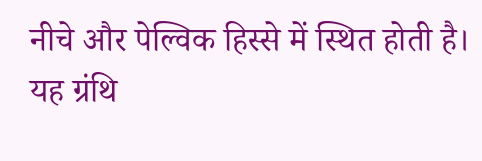नीचे और पेल्विक हिस्से में स्थित होती है। यह ग्रंथि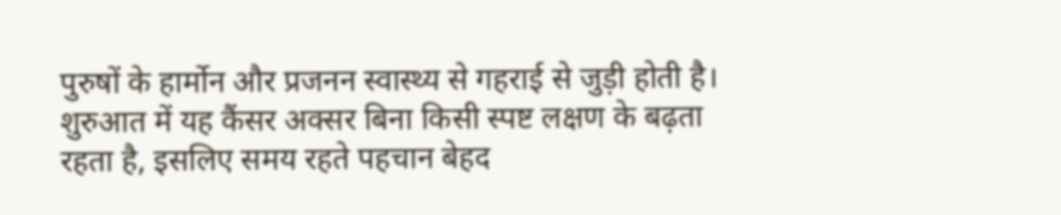पुरुषों के हार्मोन और प्रजनन स्वास्थ्य से गहराई से जुड़ी होती है। शुरुआत में यह कैंसर अक्सर बिना किसी स्पष्ट लक्षण के बढ़ता रहता है, इसलिए समय रहते पहचान बेहद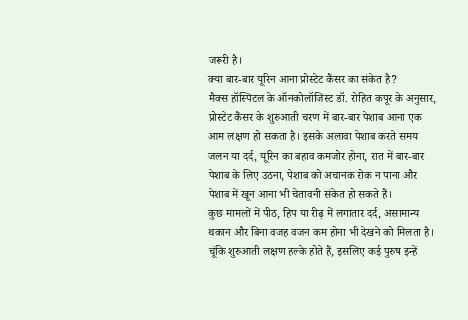जरूरी है।
क्या बार-बार यूरिन आना प्रोस्टेट कैंसर का संकेत है?
मैक्स हॉस्पिटल के ऑनकोलॉजिस्ट डॉ. रोहित कपूर के अनुसार, प्रोस्टेट कैंसर के शुरुआती चरण में बार-बार पेशाब आना एक आम लक्षण हो सकता है। इसके अलावा पेशाब करते समय जलन या दर्द, यूरिन का बहाव कमजोर होना, रात में बार-बार पेशाब के लिए उठना, पेशाब को अचानक रोक न पाना और पेशाब में खून आना भी चेतावनी संकेत हो सकते हैं।
कुछ मामलों में पीठ, हिप या रीढ़ में लगातार दर्द, असामान्य थकान और बिना वजह वजन कम होना भी देखने को मिलता है। चूंकि शुरुआती लक्षण हल्के होते हैं, इसलिए कई पुरुष इन्हें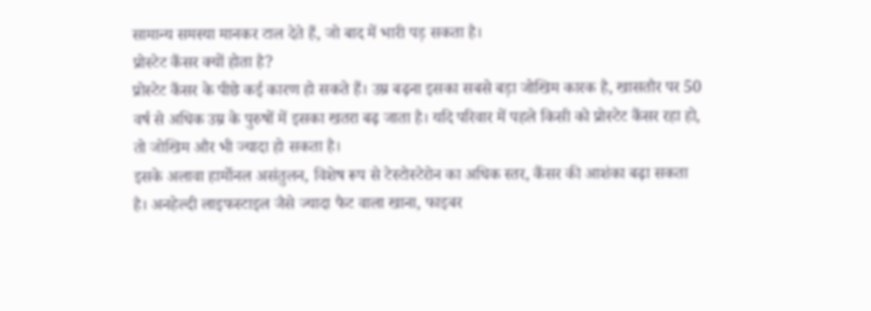सामान्य समस्या मानकर टाल देते हैं, जो बाद में भारी पड़ सकता है।
प्रोस्टेट कैंसर क्यों होता है?
प्रोस्टेट कैंसर के पीछे कई कारण हो सकते हैं। उम्र बढ़ना इसका सबसे बड़ा जोखिम कारक है, खासतौर पर 50 वर्ष से अधिक उम्र के पुरुषों में इसका खतरा बढ़ जाता है। यदि परिवार में पहले किसी को प्रोस्टेट कैंसर रहा हो, तो जोखिम और भी ज्यादा हो सकता है।
इसके अलावा हार्मोनल असंतुलन, विशेष रूप से टेस्टोस्टेरोन का अधिक स्तर, कैंसर की आशंका बढ़ा सकता है। अनहेल्दी लाइफस्टाइल जैसे ज्यादा फैट वाला खाना, फाइबर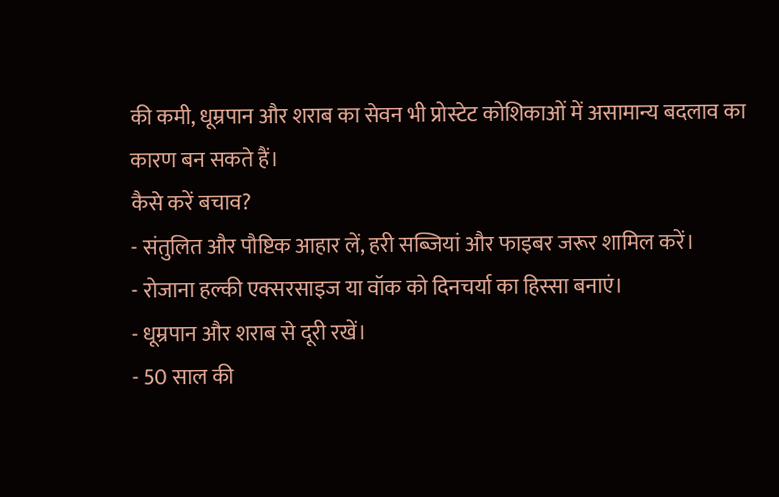की कमी, धूम्रपान और शराब का सेवन भी प्रोस्टेट कोशिकाओं में असामान्य बदलाव का कारण बन सकते हैं।
कैसे करें बचाव?
- संतुलित और पौष्टिक आहार लें, हरी सब्जियां और फाइबर जरूर शामिल करें।
- रोजाना हल्की एक्सरसाइज या वॉक को दिनचर्या का हिस्सा बनाएं।
- धूम्रपान और शराब से दूरी रखें।
- 50 साल की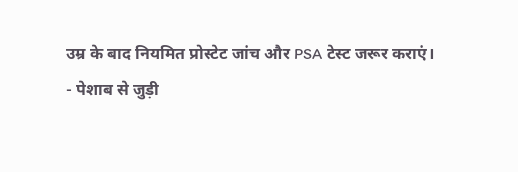उम्र के बाद नियमित प्रोस्टेट जांच और PSA टेस्ट जरूर कराएं।
- पेशाब से जुड़ी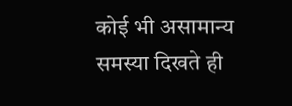कोई भी असामान्य समस्या दिखते ही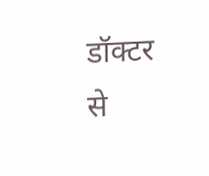डॉक्टर से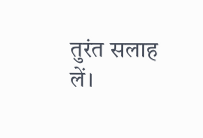तुरंत सलाह लें।